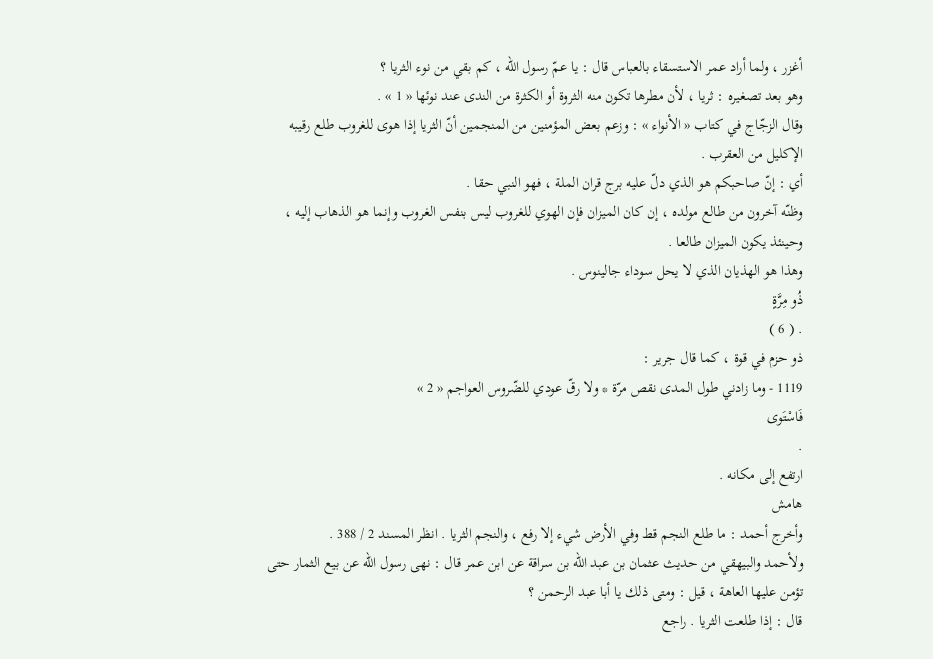أغزر ، ولما أراد عمر الاستسقاء بالعباس قال : يا عمّ رسول اللّه ، كم بقي من نوء الثريا ؟
وهو بعد تصغيره : ثريا ، لأن مطرها تكون منه الثروة أو الكثرة من الندى عند نوئها « 1 » .
وقال الزجّاج في كتاب « الأنواء » : وزعم بعض المؤمنين من المنجمين أنّ الثريا إذا هوى للغروب طلع رقيبه الإكليل من العقرب .
أي : إنّ صاحبكم هو الذي دلّ عليه برج قران الملة ، فهو النبي حقا .
وظنّه آخرون من طالع مولده ، إن كان الميزان فإن الهوي للغروب ليس بنفس الغروب وإنما هو الذهاب إليه ، وحينئذ يكون الميزان طالعا .
وهذا هو الهذيان الذي لا يحل سوداء جالينوس .
ذُو مِرَّةٍ
. ( 6 )
ذو حزم في قوة ، كما قال جرير :
1119 - وما زادني طول المدى نقص مرّة * ولا رقّ عودي للضّروس العواجم « 2 »
فَاسْتَوى
.
ارتفع إلى مكانه .
هامش
وأخرج أحمد : ما طلع النجم قط وفي الأرض شيء إلا رفع ، والنجم الثريا . انظر المسند 2 / 388 .
ولأحمد والبيهقي من حديث عثمان بن عبد اللّه بن سراقة عن ابن عمر قال : نهى رسول اللّه عن بيع الثمار حتى تؤمن عليها العاهة ، قيل : ومتى ذلك يا أبا عبد الرحمن ؟
قال : إذا طلعت الثريا . راجع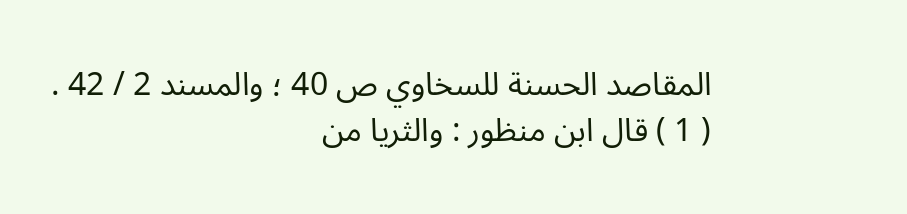المقاصد الحسنة للسخاوي ص 40 ؛ والمسند 2 / 42 .
( 1 ) قال ابن منظور : والثريا من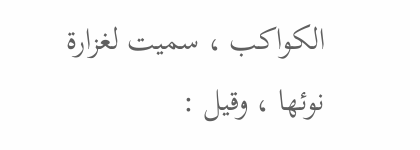الكواكب ، سميت لغزارة نوئها ، وقيل :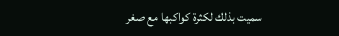سميت بذلك لكثرة كواكبها مع صغر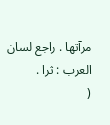مرآتها . راجع لسان العرب : ثرا .
(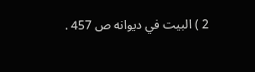2 ) البيت في ديوانه ص 457 .